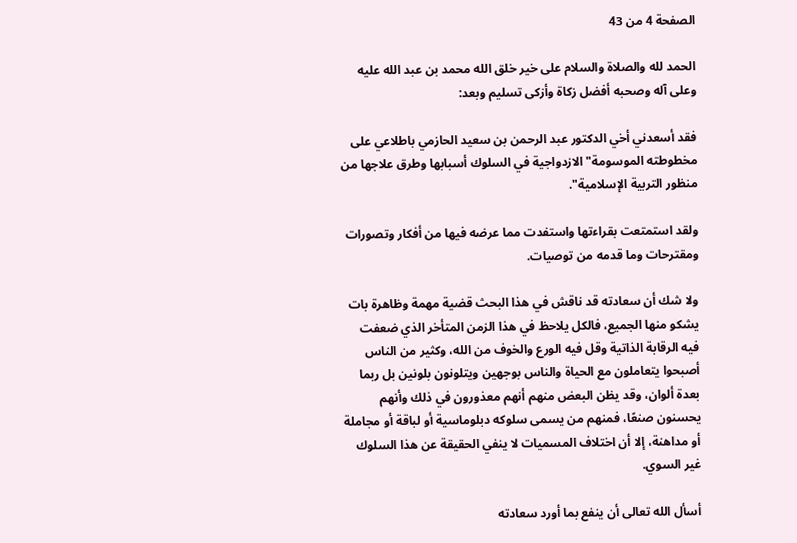الصفحة 4 من 43

الحمد لله والصلاة والسلام على خير خلق الله محمد بن عبد الله عليه وعلى آله وصحبه أفضل زكاة وأزكى تسليم وبعد:

فقد أسعدني أخي الدكتور عبد الرحمن بن سعيد الحازمي باطلاعي على مخطوطته الموسومة"الازدواجية في السلوك أسبابها وطرق علاجها من منظور التربية الإسلامية".

ولقد استمتعت بقراءتها واستفدت مما عرضه فيها من أفكار وتصورات ومقترحات وما قدمه من توصيات.

ولا شك أن سعادته قد ناقش في هذا البحث قضية مهمة وظاهرة بات يشكو منها الجميع، فالكل يلاحظ في هذا الزمن المتأخر الذي ضعفت فيه الرقابة الذاتية وقل فيه الورع والخوف من الله، وكثير من الناس أصبحوا يتعاملون مع الحياة والناس بوجهين ويتلونون بلونين بل ربما بعدة ألوان، وقد يظن البعض منهم أنهم معذورون في ذلك وأنهم يحسنون صنعًا، فمنهم من يسمى سلوكه دبلوماسية أو لباقة أو مجاملة أو مداهنة، إلا أن اختلاف المسميات لا ينفي الحقيقة عن هذا السلوك غير السوي.

أسأل الله تعالى أن ينفع بما أورد سعادته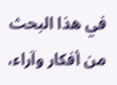في هذا البحث من أفكار وآراء،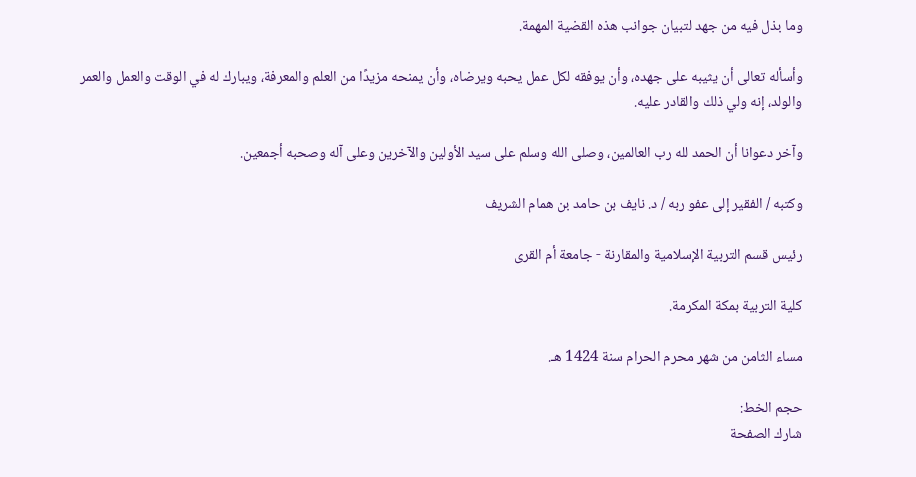وما بذل فيه من جهد لتبيان جوانب هذه القضية المهمة.

وأسأله تعالى أن يثيبه على جهده، وأن يوفقه لكل عمل يحبه ويرضاه، وأن يمنحه مزيدًا من العلم والمعرفة، ويبارك له في الوقت والعمل والعمر والولد، إنه ولي ذلك والقادر عليه.

وآخر دعوانا أن الحمد لله رب العالمين، وصلى الله وسلم على سيد الأولين والآخرين وعلى آله وصحبه أجمعين.

وكتبه / الفقير إلى عفو ربه / د. نايف بن حامد بن همام الشريف

رئيس قسم التربية الإسلامية والمقارنة - جامعة أم القرى

كلية التربية بمكة المكرمة.

مساء الثامن من شهر محرم الحرام سنة 1424 هـ.

حجم الخط:
شارك الصفحة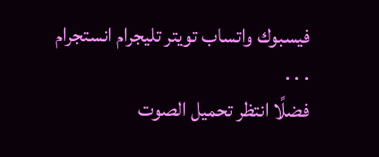فيسبوك واتساب تويتر تليجرام انستجرام
. . .
فضلًا انتظر تحميل الصوت